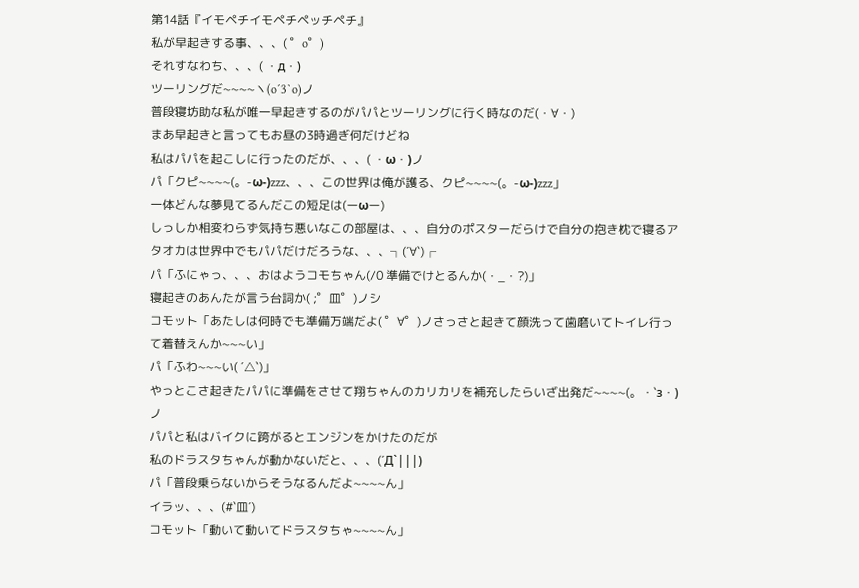第14話『イモペチイモペチペッチペチ』
私が早起きする事、、、( ゜o゜)
それすなわち、、、( ・д・)
ツーリングだ~~~~ヽ(o´3`o)ノ
普段寝坊助な私が唯一早起きするのがパパとツーリングに行く時なのだ(・∀・)
まあ早起きと言ってもお昼の3時過ぎ何だけどね
私はパパを起こしに行ったのだが、、、( ・ω・)ノ
パ「クピ~~~~(。-ω-)zzz、、、この世界は俺が護る、クピ~~~~(。-ω-)zzz」
一体どんな夢見てるんだこの短足は(ーωー)
しっしか相変わらず気持ち悪いなこの部屋は、、、自分のポスターだらけで自分の抱き枕で寝るアタオカは世界中でもパパだけだろうな、、、┐(´∀`)┌
パ「ふにゃっ、、、おはようコモちゃん(/0 準備でけとるんか(・_・?)」
寝起きのあんたが言う台詞か( ;゜皿゜)ノシ
コモット「あたしは何時でも準備万端だよ( ゜∀゜)ノさっさと起きて顔洗って歯磨いてトイレ行って着替えんか~~~い」
パ「ふわ~~~い( ´△`)」
やっとこさ起きたパパに準備をさせて翔ちゃんのカリカリを補充したらいざ出発だ~~~~(。・`з・)ノ
パパと私はバイクに跨がるとエンジンをかけたのだが
私のドラスタちゃんが動かないだと、、、(´Д`|||)
パ「普段乗らないからそうなるんだよ~~~~ん」
イラッ、、、(#`皿´)
コモット「動いて動いてドラスタちゃ~~~~ん」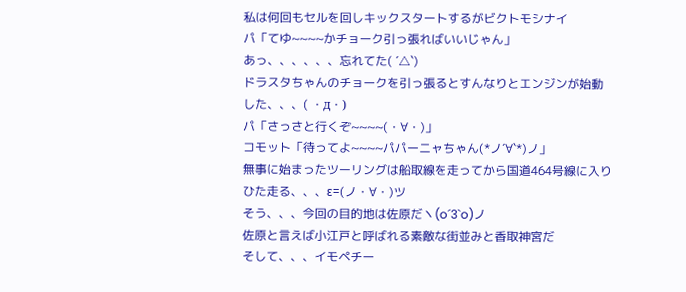私は何回もセルを回しキックスタートするがビクトモシナイ
パ「てゆ~~~~かチョーク引っ張ればいいじゃん」
あっ、、、、、、忘れてた( ´△`)
ドラスタちゃんのチョークを引っ張るとすんなりとエンジンが始動した、、、( ・д・)
パ「さっさと行くぞ~~~~(・∀・)」
コモット「待ってよ~~~~パパーニャちゃん(*ノ´∀`*)ノ」
無事に始まったツーリングは船取線を走ってから国道464号線に入りひた走る、、、ε=(ノ・∀・)ツ
そう、、、今回の目的地は佐原だヽ(o´3`o)ノ
佐原と言えば小江戸と呼ばれる素敵な街並みと香取神宮だ
そして、、、イモペチー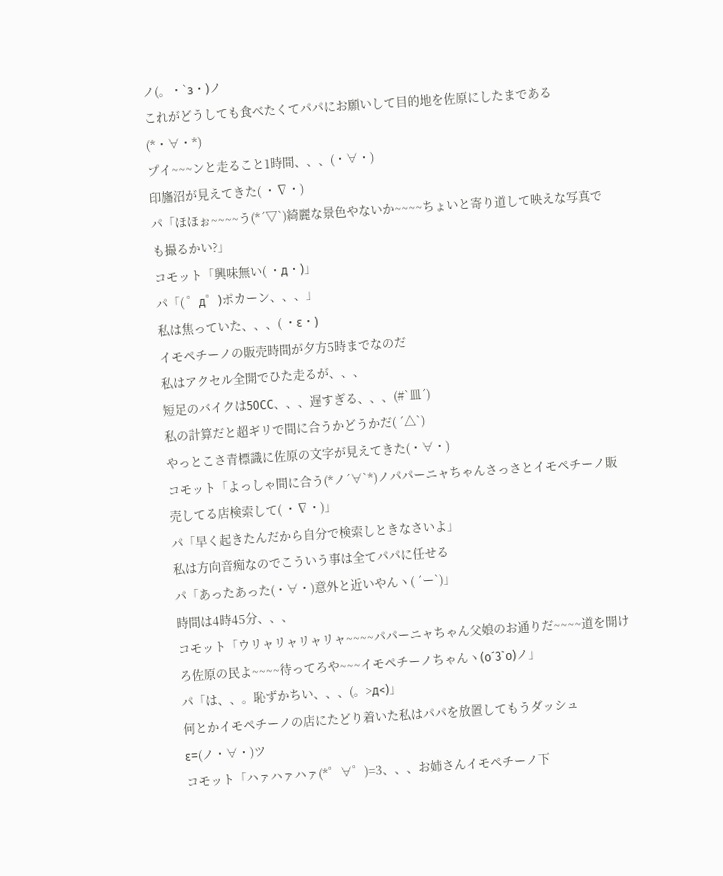ノ(。・`з・)ノ
これがどうしても食べたくてパパにお願いして目的地を佐原にしたまである(*・∀・*)
プイ~~~ンと走ること1時間、、、(・∀・)
印旛沼が見えてきた( ・∇・)
パ「ほほぉ~~~~う(*´▽`)綺麗な景色やないか~~~~ちょいと寄り道して映えな写真でも撮るかい?」
コモット「興味無い( ・д・)」
パ「( ゜д゜)ポカーン、、、」
私は焦っていた、、、( ・ε・)
イモペチーノの販売時間が夕方5時までなのだ
私はアクセル全開でひた走るが、、、
短足のバイクは50CC、、、遅すぎる、、、(#`皿´)
私の計算だと超ギリで間に合うかどうかだ( ´△`)
やっとこさ青標識に佐原の文字が見えてきた(・∀・)
コモット「よっしゃ間に合う(*ノ´∀`*)ノパパーニャちゃんさっさとイモペチーノ販売してる店検索して( ・∇・)」
パ「早く起きたんだから自分で検索しときなさいよ」
私は方向音痴なのでこういう事は全てパパに任せる
パ「あったあった(・∀・)意外と近いやんヽ( ´ー`)」
時間は4時45分、、、
コモット「ウリャリャリャリャ~~~~パパーニャちゃん父娘のお通りだ~~~~道を開けろ佐原の民よ~~~~待ってろや~~~イモペチーノちゃんヽ(o´3`o)ノ」
パ「は、、。恥ずかちい、、、(。>д<)」
何とかイモペチーノの店にたどり着いた私はパパを放置してもうダッシュε=(ノ・∀・)ツ
コモット「ハァハァハァ(*゜∀゜)=3、、、お姉さんイモペチーノ下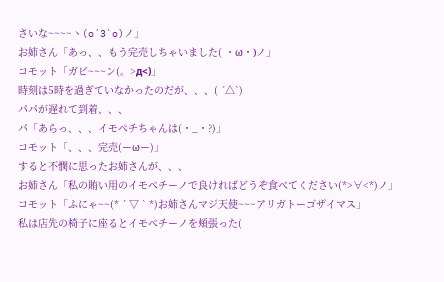さいな~~~~ヽ(o´3`o)ノ」
お姉さん「あっ、、もう完売しちゃいました( ・ω・)ノ」
コモット「ガビ~~~ン(。>д<)」
時刻は5時を過ぎていなかったのだが、、、( ´△`)
パパが遅れて到着、、、
パ「あらっ、、、イモペチちゃんは(・_・?)」
コモット「、、、完売(ーωー)」
すると不憫に思ったお姉さんが、、、
お姉さん「私の賄い用のイモペチーノで良ければどうぞ食べてください(*>∀<*)ノ」
コモット「ふにゃ~~(* ´ ▽ ` *)お姉さんマジ天使~~~アリガトーゴザイマス」
私は店先の椅子に座るとイモペチーノを頬張った(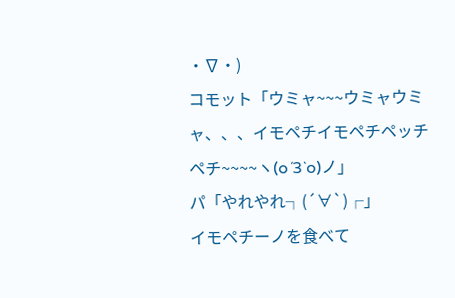・∇・)
コモット「ウミャ~~~ウミャウミャ、、、イモペチイモペチペッチペチ~~~~ヽ(o´3`o)ノ」
パ「やれやれ┐(´∀`)┌」
イモペチーノを食べて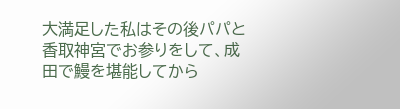大満足した私はその後パパと香取神宮でお参りをして、成田で鰻を堪能してから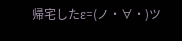帰宅したε=(ノ・∀・)ツ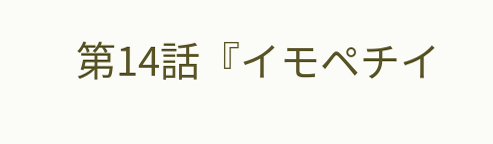第14話『イモペチイ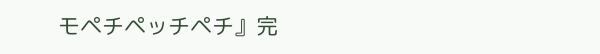モペチペッチペチ』完